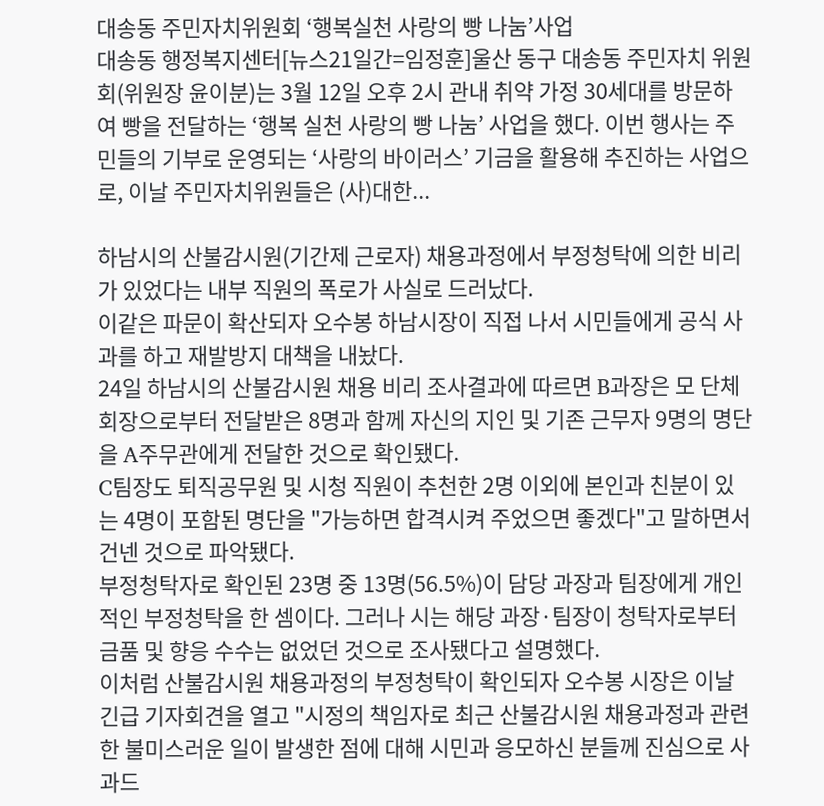대송동 주민자치위원회 ‘행복실천 사랑의 빵 나눔’사업
대송동 행정복지센터[뉴스21일간=임정훈]울산 동구 대송동 주민자치 위원회(위원장 윤이분)는 3월 12일 오후 2시 관내 취약 가정 30세대를 방문하여 빵을 전달하는 ‘행복 실천 사랑의 빵 나눔’ 사업을 했다. 이번 행사는 주민들의 기부로 운영되는 ‘사랑의 바이러스’ 기금을 활용해 추진하는 사업으로, 이날 주민자치위원들은 (사)대한...

하남시의 산불감시원(기간제 근로자) 채용과정에서 부정청탁에 의한 비리가 있었다는 내부 직원의 폭로가 사실로 드러났다.
이같은 파문이 확산되자 오수봉 하남시장이 직접 나서 시민들에게 공식 사과를 하고 재발방지 대책을 내놨다.
24일 하남시의 산불감시원 채용 비리 조사결과에 따르면 B과장은 모 단체 회장으로부터 전달받은 8명과 함께 자신의 지인 및 기존 근무자 9명의 명단을 A주무관에게 전달한 것으로 확인됐다.
C팀장도 퇴직공무원 및 시청 직원이 추천한 2명 이외에 본인과 친분이 있는 4명이 포함된 명단을 "가능하면 합격시켜 주었으면 좋겠다"고 말하면서 건넨 것으로 파악됐다.
부정청탁자로 확인된 23명 중 13명(56.5%)이 담당 과장과 팀장에게 개인적인 부정청탁을 한 셈이다. 그러나 시는 해당 과장·팀장이 청탁자로부터 금품 및 향응 수수는 없었던 것으로 조사됐다고 설명했다.
이처럼 산불감시원 채용과정의 부정청탁이 확인되자 오수봉 시장은 이날 긴급 기자회견을 열고 "시정의 책임자로 최근 산불감시원 채용과정과 관련한 불미스러운 일이 발생한 점에 대해 시민과 응모하신 분들께 진심으로 사과드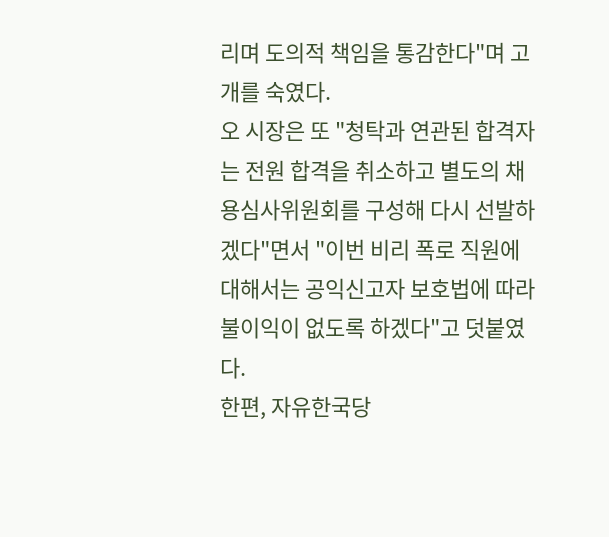리며 도의적 책임을 통감한다"며 고개를 숙였다.
오 시장은 또 "청탁과 연관된 합격자는 전원 합격을 취소하고 별도의 채용심사위원회를 구성해 다시 선발하겠다"면서 "이번 비리 폭로 직원에 대해서는 공익신고자 보호법에 따라 불이익이 없도록 하겠다"고 덧붙였다.
한편, 자유한국당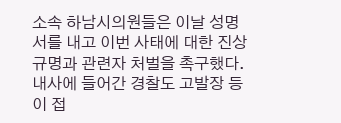소속 하남시의원들은 이날 성명서를 내고 이번 사태에 대한 진상규명과 관련자 처벌을 촉구했다. 내사에 들어간 경찰도 고발장 등이 접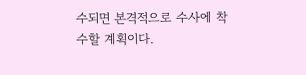수되면 본격적으로 수사에 착수할 계획이다.